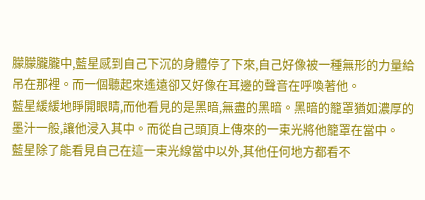朦朦朧朧中,藍星感到自己下沉的身體停了下來,自己好像被一種無形的力量給吊在那裡。而一個聽起來遙遠卻又好像在耳邊的聲音在呼喚著他。
藍星緩緩地睜開眼睛,而他看見的是黑暗,無盡的黑暗。黑暗的籠罩猶如濃厚的墨汁一般,讓他浸入其中。而從自己頭頂上傳來的一束光將他籠罩在當中。
藍星除了能看見自己在這一束光線當中以外,其他任何地方都看不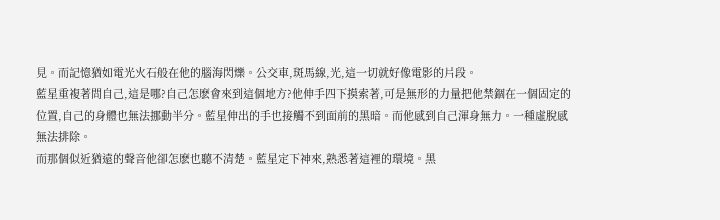見。而記憶猶如電光火石般在他的腦海閃爍。公交車,斑馬線,光,這一切就好像電影的片段。
藍星重複著問自己,這是哪?自己怎麽會來到這個地方?他伸手四下摸索著,可是無形的力量把他禁錮在一個固定的位置,自己的身體也無法挪動半分。藍星伸出的手也接觸不到面前的黑暗。而他感到自己渾身無力。一種虛脫感無法排除。
而那個似近猶遠的聲音他卻怎麽也聽不清楚。藍星定下神來,熟悉著這裡的環境。黑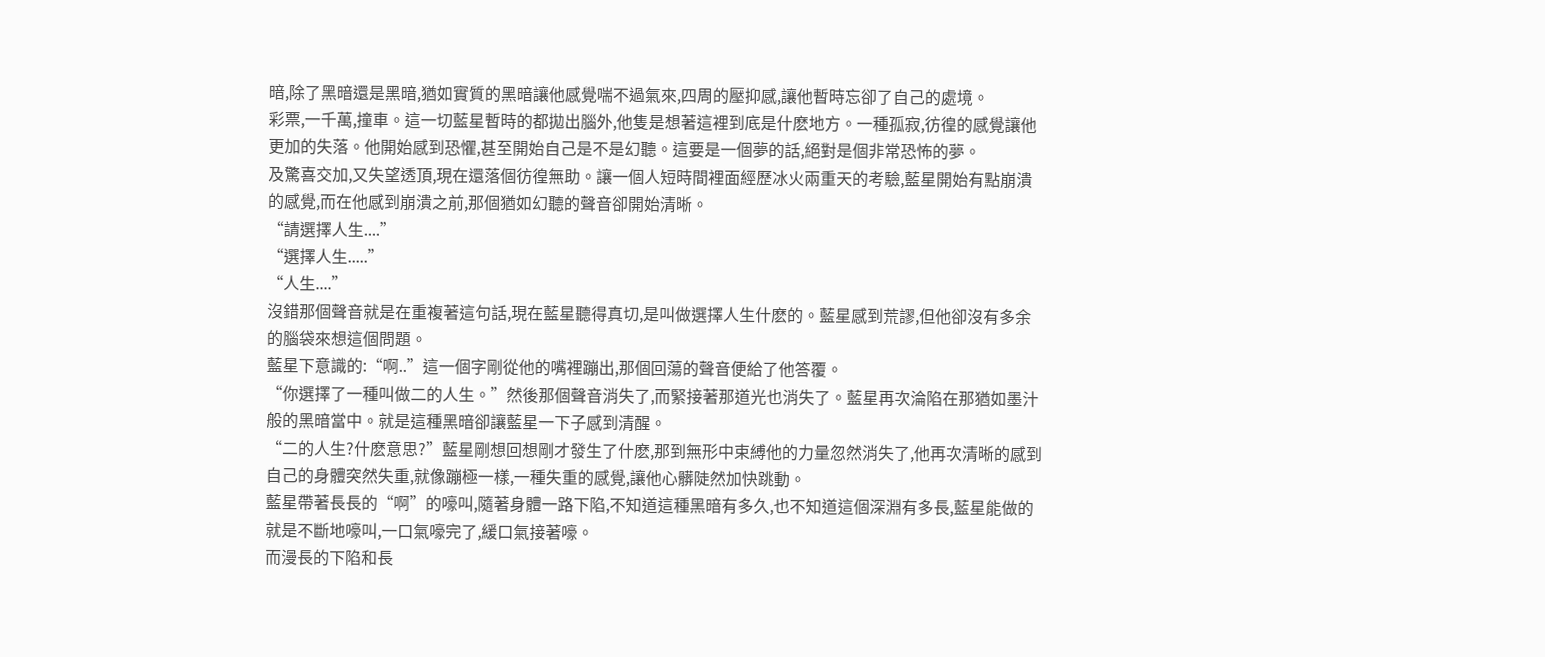暗,除了黑暗還是黑暗,猶如實質的黑暗讓他感覺喘不過氣來,四周的壓抑感,讓他暫時忘卻了自己的處境。
彩票,一千萬,撞車。這一切藍星暫時的都拋出腦外,他隻是想著這裡到底是什麽地方。一種孤寂,彷徨的感覺讓他更加的失落。他開始感到恐懼,甚至開始自己是不是幻聽。這要是一個夢的話,絕對是個非常恐怖的夢。
及驚喜交加,又失望透頂,現在還落個彷徨無助。讓一個人短時間裡面經歷冰火兩重天的考驗,藍星開始有點崩潰的感覺,而在他感到崩潰之前,那個猶如幻聽的聲音卻開始清晰。
“請選擇人生....”
“選擇人生.....”
“人生....”
沒錯那個聲音就是在重複著這句話,現在藍星聽得真切,是叫做選擇人生什麽的。藍星感到荒謬,但他卻沒有多余的腦袋來想這個問題。
藍星下意識的:“啊..”這一個字剛從他的嘴裡蹦出,那個回蕩的聲音便給了他答覆。
“你選擇了一種叫做二的人生。”然後那個聲音消失了,而緊接著那道光也消失了。藍星再次淪陷在那猶如墨汁般的黑暗當中。就是這種黑暗卻讓藍星一下子感到清醒。
“二的人生?什麽意思?”藍星剛想回想剛才發生了什麽,那到無形中束縛他的力量忽然消失了,他再次清晰的感到自己的身體突然失重,就像蹦極一樣,一種失重的感覺,讓他心髒陡然加快跳動。
藍星帶著長長的“啊”的嚎叫,隨著身體一路下陷,不知道這種黑暗有多久,也不知道這個深淵有多長,藍星能做的就是不斷地嚎叫,一口氣嚎完了,緩口氣接著嚎。
而漫長的下陷和長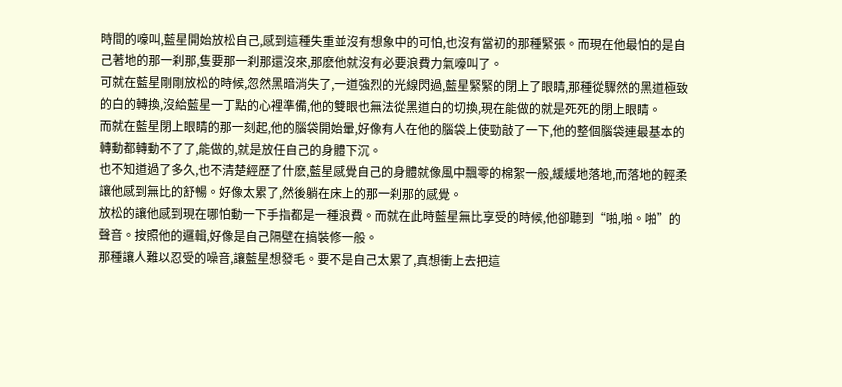時間的嚎叫,藍星開始放松自己,感到這種失重並沒有想象中的可怕,也沒有當初的那種緊張。而現在他最怕的是自己著地的那一刹那,隻要那一刹那還沒來,那麽他就沒有必要浪費力氣嚎叫了。
可就在藍星剛剛放松的時候,忽然黑暗消失了,一道強烈的光線閃過,藍星緊緊的閉上了眼睛,那種從驟然的黑道極致的白的轉換,沒給藍星一丁點的心裡準備,他的雙眼也無法從黑道白的切換,現在能做的就是死死的閉上眼睛。
而就在藍星閉上眼睛的那一刻起,他的腦袋開始暈,好像有人在他的腦袋上使勁敲了一下,他的整個腦袋連最基本的轉動都轉動不了了,能做的,就是放任自己的身體下沉。
也不知道過了多久,也不清楚經歷了什麽,藍星感覺自己的身體就像風中飄零的棉絮一般,緩緩地落地,而落地的輕柔讓他感到無比的舒暢。好像太累了,然後躺在床上的那一刹那的感覺。
放松的讓他感到現在哪怕動一下手指都是一種浪費。而就在此時藍星無比享受的時候,他卻聽到“啪,啪。啪”的聲音。按照他的邏輯,好像是自己隔壁在搞裝修一般。
那種讓人難以忍受的噪音,讓藍星想發毛。要不是自己太累了,真想衝上去把這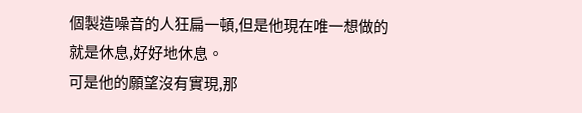個製造噪音的人狂扁一頓,但是他現在唯一想做的就是休息,好好地休息。
可是他的願望沒有實現,那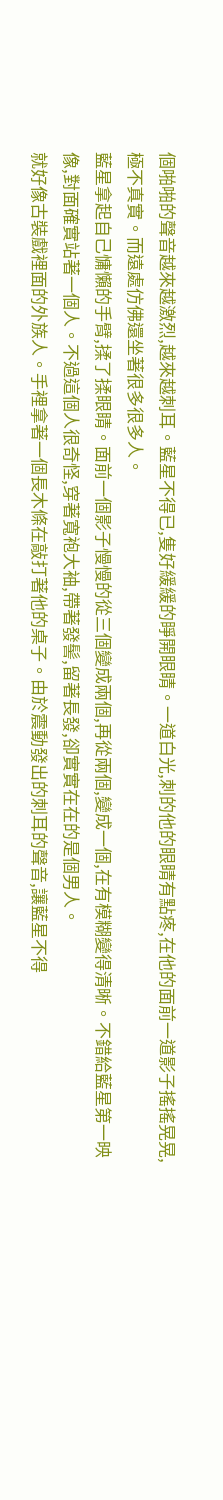個啪啪的聲音越來越激烈,越來越刺耳。藍星不得已,隻好緩緩的睜開眼睛。一道白光,刺的他的眼睛有點疼,在他的面前一道影子搖搖晃晃,極不真實。而遠處仿佛還坐著很多很多人。
藍星拿起自己慵懶的手臂,揉了揉眼睛。面前一個影子慢慢的從三個變成兩個,再從兩個,變成一個,在有模糊變得清晰。不錯給藍星第一映像,對面確實站著一個人。不過這個人很奇怪,穿著寬袍大袖,帶著發髻,留著長發,卻實實在在的是個男人。
就好像古裝戲裡面的外族人。手裡拿著一個長木條在敲打著他的桌子。由於震動發出的刺耳的聲音,讓藍星不得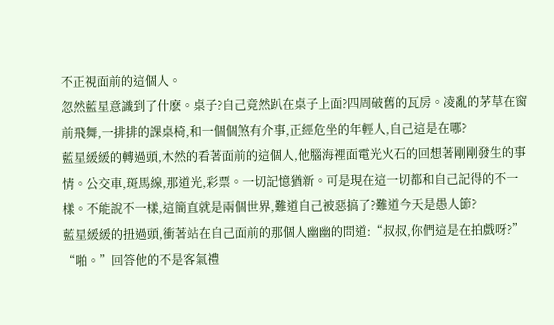不正視面前的這個人。
忽然藍星意識到了什麽。桌子?自己竟然趴在桌子上面?四周破舊的瓦房。凌亂的茅草在窗前飛舞,一排排的課桌椅,和一個個煞有介事,正經危坐的年輕人,自己這是在哪?
藍星緩緩的轉過頭,木然的看著面前的這個人,他腦海裡面電光火石的回想著剛剛發生的事情。公交車,斑馬線,那道光,彩票。一切記憶猶新。可是現在這一切都和自己記得的不一樣。不能說不一樣,這簡直就是兩個世界,難道自己被惡搞了?難道今天是愚人節?
藍星緩緩的扭過頭,衝著站在自己面前的那個人幽幽的問道:“叔叔,你們這是在拍戲呀?”
“啪。”回答他的不是客氣禮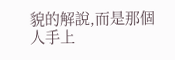貌的解說,而是那個人手上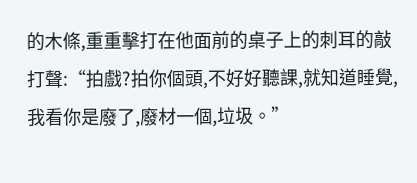的木條,重重擊打在他面前的桌子上的刺耳的敲打聲:“拍戲?拍你個頭,不好好聽課,就知道睡覺,我看你是廢了,廢材一個,垃圾。”